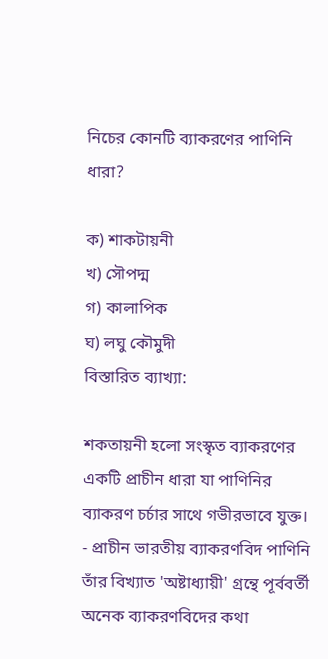নিচের কোনটি ব্যাকরণের পাণিনি ধারা?

ক) শাকটায়নী
খ) সৌপদ্ম
গ) কালাপিক
ঘ) লঘু কৌমুদী
বিস্তারিত ব্যাখ্যা:

শকতায়নী হলো সংস্কৃত ব্যাকরণের একটি প্রাচীন ধারা যা পাণিনির ব্যাকরণ চর্চার সাথে গভীরভাবে যুক্ত।
- প্রাচীন ভারতীয় ব্যাকরণবিদ পাণিনি তাঁর বিখ্যাত 'অষ্টাধ্যায়ী' গ্রন্থে পূর্ববর্তী অনেক ব্যাকরণবিদের কথা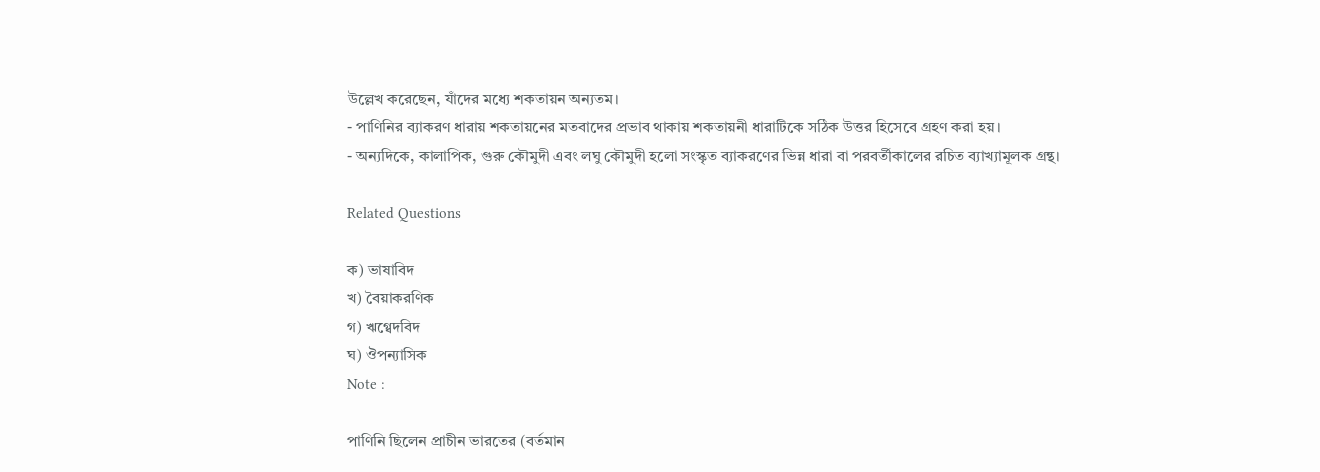উল্লেখ করেছেন, যাঁদের মধ্যে শকতায়ন অন্যতম।
- পাণিনির ব্যাকরণ ধারায় শকতায়নের মতবাদের প্রভাব থাকায় শকতায়নী ধারাটিকে সঠিক উত্তর হিসেবে গ্রহণ করা হয়।
- অন্যদিকে, কালাপিক, গুরু কৌমুদী এবং লঘু কৌমুদী হলো সংস্কৃত ব্যাকরণের ভিন্ন ধারা বা পরবর্তীকালের রচিত ব্যাখ্যামূলক গ্রন্থ।

Related Questions

ক) ভাষাবিদ
খ) বৈয়াকরণিক
গ) ঋগ্বেদবিদ
ঘ) ঔপন্যাসিক
Note :

পাণিনি ছিলেন প্রাচীন ভারতের (বর্তমান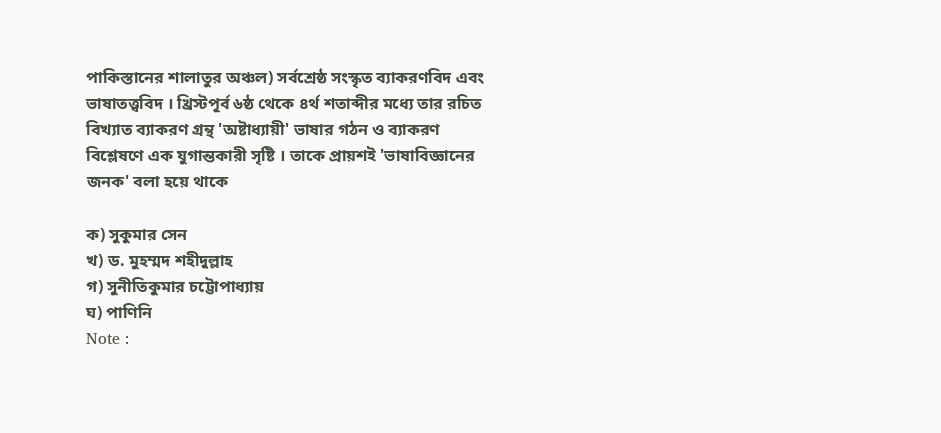পাকিস্তানের শালাতুর অঞ্চল) সর্বশ্রেষ্ঠ সংস্কৃত ব্যাকরণবিদ এবং ভাষাতত্ত্ববিদ । খ্রিস্টপূর্ব ৬ষ্ঠ থেকে ৪র্থ শতাব্দীর মধ্যে তার রচিত বিখ্যাত ব্যাকরণ গ্রন্থ 'অষ্টাধ্যায়ী' ভাষার গঠন ও ব্যাকরণ বিশ্লেষণে এক যুগান্তকারী সৃষ্টি । তাকে প্রায়শই 'ভাষাবিজ্ঞানের জনক' বলা হয়ে থাকে

ক) সুকুমার সেন
খ) ড. মুহম্মদ শহীদুল্লাহ
গ) সুনীতিকুমার চট্টোপাধ্যায়
ঘ) পাণিনি
Note :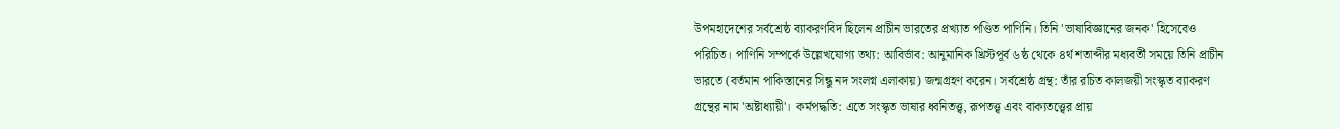উপমহাদেশের সর্বশ্রেষ্ঠ ব্যাকরণবিদ ছিলেন প্রাচীন ভারতের প্রখ্যাত পণ্ডিত পাণিনি। তিনি 'ভাষাবিজ্ঞানের জনক' হিসেবেও পরিচিত। পাণিনি সম্পর্কে উল্লেখযোগ্য তথ্য: আবির্ভাব: আনুমানিক খ্রিস্টপূর্ব ৬ষ্ঠ থেকে ৪র্থ শতাব্দীর মধ্যবর্তী সময়ে তিনি প্রাচীন ভারতে (বর্তমান পাকিস্তানের সিন্ধু নদ সংলগ্ন এলাকায়) জন্মগ্রহণ করেন। সর্বশ্রেষ্ঠ গ্রন্থ: তাঁর রচিত কালজয়ী সংস্কৃত ব্যাকরণ গ্রন্থের নাম 'অষ্টাধ্যায়ী'।  কর্মপদ্ধতি: এতে সংস্কৃত ভাষার ধ্বনিতত্ত্ব, রূপতত্ত্ব এবং বাক্যতত্ত্বের প্রায়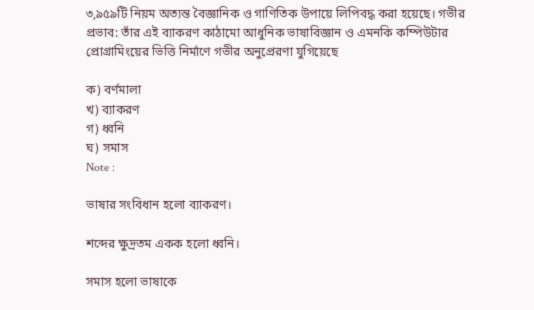৩,৯৫৯টি নিয়ম অত্যন্ত বৈজ্ঞানিক ও গাণিতিক উপায়ে লিপিবদ্ধ করা হয়েছে। গভীর প্রভাব: তাঁর এই ব্যাকরণ কাঠামো আধুনিক ভাষাবিজ্ঞান ও এমনকি কম্পিউটার প্রোগ্রামিংয়ের ভিত্তি নির্মাণে গভীর অনুপ্রেরণা যুগিয়েছে

ক) বর্ণমালা
খ) ব্যাকরণ
গ) ধ্বনি
ঘ) সমাস
Note :

ভাষার সংবিধান হলো ব্যাকরণ।

শব্দের ক্ষুদ্রতম একক হলো ধ্বনি।

সমাস হলো ভাষাকে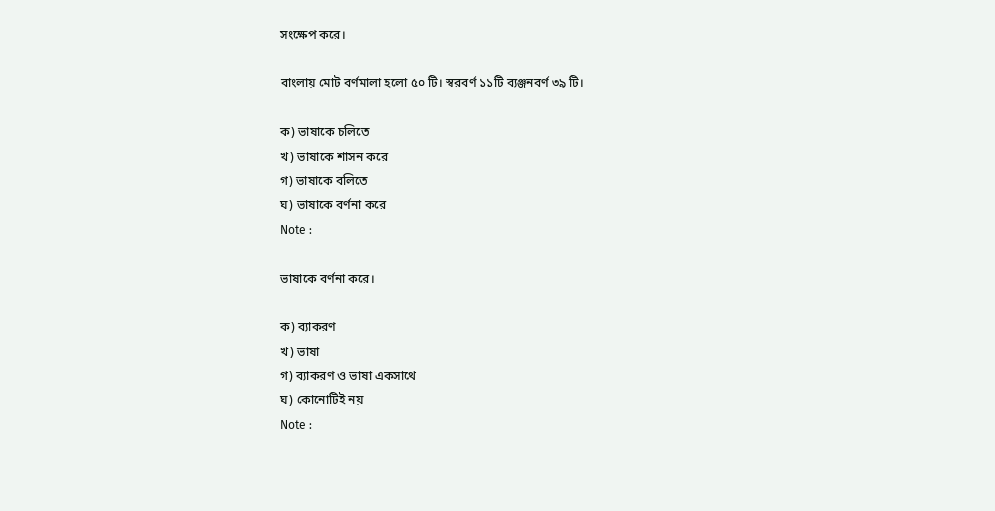সংক্ষেপ করে।

বাংলায় মোট বর্ণমালা হলো ৫০ টি। স্বরবর্ণ ১১টি ব্যঞ্জনবর্ণ ৩৯ টি।

ক) ভাষাকে চলিতে
খ) ভাষাকে শাসন করে
গ) ভাষাকে বলিতে
ঘ) ভাষাকে বর্ণনা করে
Note :

ভাষাকে বর্ণনা করে।

ক) ব্যাকরণ
খ) ভাষা
গ) ব্যাকরণ ও ভাষা একসাথে
ঘ) কোনোটিই নয়
Note :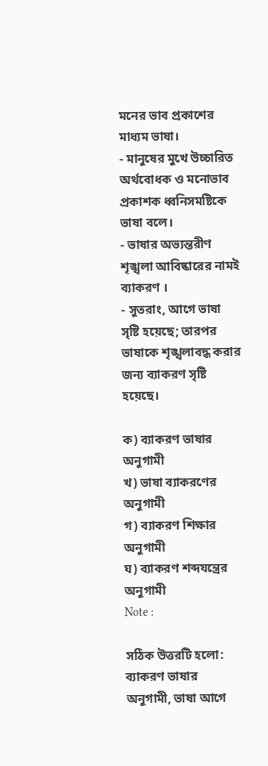মনের ভাব প্রকাশের মাধ্যম ভাষা।
- মানুষের মুখে উচ্চারিত অর্থবোধক ও মনোভাব প্রকাশক ধ্বনিসমষ্টিকে ভাষা বলে।
- ভাষার অভ্যন্তরীণ শৃঙ্খলা আবিষ্কারের নামই ব্যাকরণ ।
- সুতরাং, আগে ভাষা সৃষ্টি হয়েছে; তারপর ভাষাকে শৃঙ্খলাবদ্ধ করার জন্য ব্যাকরণ সৃষ্টি হয়েছে।

ক) ব্যাকরণ ভাষার অনুগামী
খ) ভাষা ব্যাকরণের অনুগামী
গ) ব্যাকরণ শিক্ষার অনুগামী
ঘ) ব্যাকরণ শব্দযন্ত্রের অনুগামী
Note :

সঠিক উত্তরটি হলো: ব্যাকরণ ভাষার অনুগামী, ভাষা আগে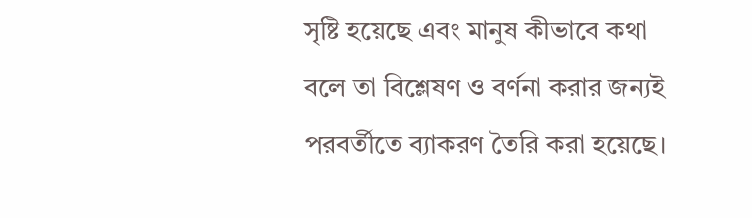সৃষ্টি হয়েছে এবং মানুষ কীভাবে কথা বলে তা বিশ্লেষণ ও বর্ণনা করার জন্যই পরবর্তীতে ব্যাকরণ তৈরি করা হয়েছে।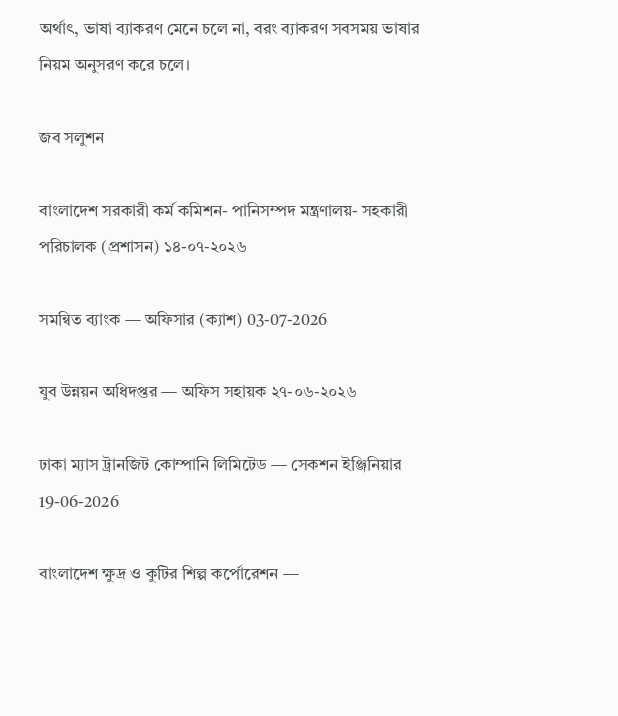অর্থাৎ, ভাষা ব্যাকরণ মেনে চলে না, বরং ব্যাকরণ সবসময় ভাষার নিয়ম অনুসরণ করে চলে।

জব সলুশন

বাংলাদেশ সরকারী কর্ম কমিশন- পানিসম্পদ মন্ত্রণালয়- সহকারী পরিচালক (প্রশাসন) ১৪-০৭-২০২৬

সমন্বিত ব্যাংক — অফিসার (ক্যাশ) 03-07-2026

যুব উন্নয়ন অধিদপ্তর — অফিস সহায়ক ২৭-০৬-২০২৬

ঢাকা ম্যাস ট্রানজিট কোম্পানি লিমিটেড — সেকশন ইঞ্জিনিয়ার 19-06-2026

বাংলাদেশ ক্ষুদ্র ও কুটির শিল্প কর্পোরেশন —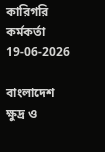কারিগরি কর্মকর্তা 19-06-2026

বাংলাদেশ ক্ষুদ্র ও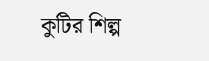কুটির শিল্প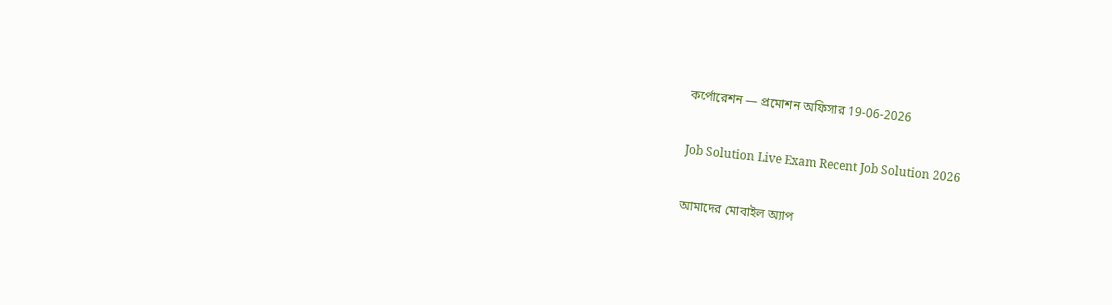কর্পোরেশন — প্রমোশন অফিসার 19-06-2026

Job Solution Live Exam Recent Job Solution 2026

আমাদের মোবাইল অ্যাপ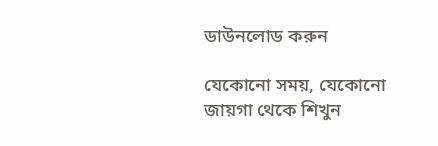ডাউনলোড করুন

যেকোনো সময়, যেকোনো জায়গা থেকে শিখুন